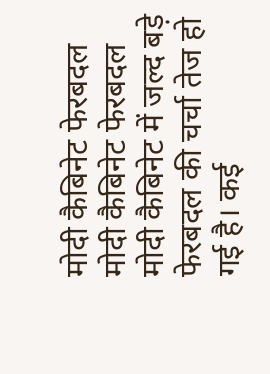मोदी कैबिनेट फेरबदल
मोदी कैबिनेट फेरबदल मोदी कैबिनेट में जल्द बड़े फेरबदल की चर्चा तेज हो गई है। कई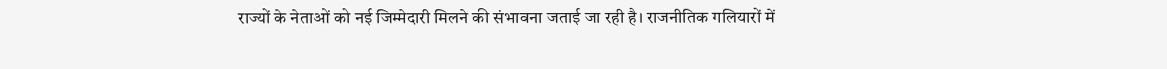राज्यों के नेताओं को नई जिम्मेदारी मिलने की संभावना जताई जा रही है। राजनीतिक गलियारों में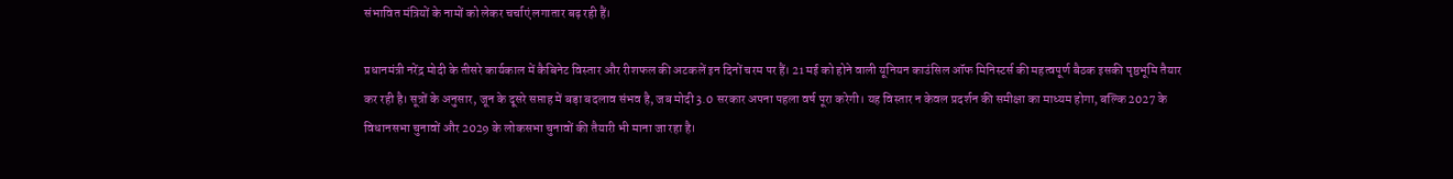संभावित मंत्रियों के नामों को लेकर चर्चाएं लगातार बढ़ रही हैं।

प्रधानमंत्री नरेंद्र मोदी के तीसरे कार्यकाल में कैबिनेट विस्तार और रीशफल की अटकलें इन दिनों चरम पर हैं। 21 मई को होने वाली यूनियन काउंसिल ऑफ मिनिस्टर्स की महत्वपूर्ण बैठक इसकी पृष्ठभूमि तैयार कर रही है। सूत्रों के अनुसार, जून के दूसरे सप्ताह में बड़ा बदलाव संभव है, जब मोदी 3.0 सरकार अपना पहला वर्ष पूरा करेगी। यह विस्तार न केवल प्रदर्शन की समीक्षा का माध्यम होगा, बल्कि 2027 के विधानसभा चुनावों और 2029 के लोकसभा चुनावों की तैयारी भी माना जा रहा है।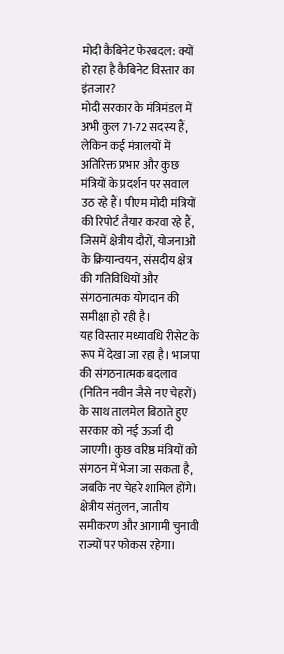मोदी कैबिनेट फेरबदल: क्यों हो रहा है कैबिनेट विस्तार का इंतजार?
मोदी सरकार के मंत्रिमंडल में अभी कुल 71-72 सदस्य हैं, लेकिन कई मंत्रालयों में अतिरिक्त प्रभार और कुछ मंत्रियों के प्रदर्शन पर सवाल उठ रहे हैं। पीएम मोदी मंत्रियों की रिपोर्ट तैयार करवा रहे हैं, जिसमें क्षेत्रीय दौरों, योजनाओं के क्रियान्वयन, संसदीय क्षेत्र की गतिविधियों और संगठनात्मक योगदान की समीक्षा हो रही है।
यह विस्तार मध्यावधि रीसेट के रूप में देखा जा रहा है। भाजपा की संगठनात्मक बदलाव (नितिन नवीन जैसे नए चेहरों) के साथ तालमेल बिठाते हुए सरकार को नई ऊर्जा दी जाएगी। कुछ वरिष्ठ मंत्रियों को संगठन में भेजा जा सकता है, जबकि नए चेहरे शामिल होंगे। क्षेत्रीय संतुलन, जातीय समीकरण और आगामी चुनावी राज्यों पर फोकस रहेगा।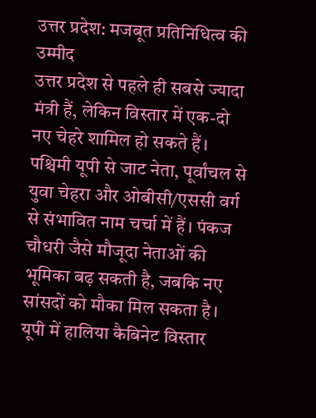उत्तर प्रदेश: मजबूत प्रतिनिधित्व की उम्मीद
उत्तर प्रदेश से पहले ही सबसे ज्यादा मंत्री हैं, लेकिन विस्तार में एक-दो नए चेहरे शामिल हो सकते हैं। पश्चिमी यूपी से जाट नेता, पूर्वांचल से युवा चेहरा और ओबीसी/एससी वर्ग से संभावित नाम चर्चा में हैं। पंकज चौधरी जैसे मौजूदा नेताओं की भूमिका बढ़ सकती है, जबकि नए सांसदों को मौका मिल सकता है।
यूपी में हालिया कैबिनेट विस्तार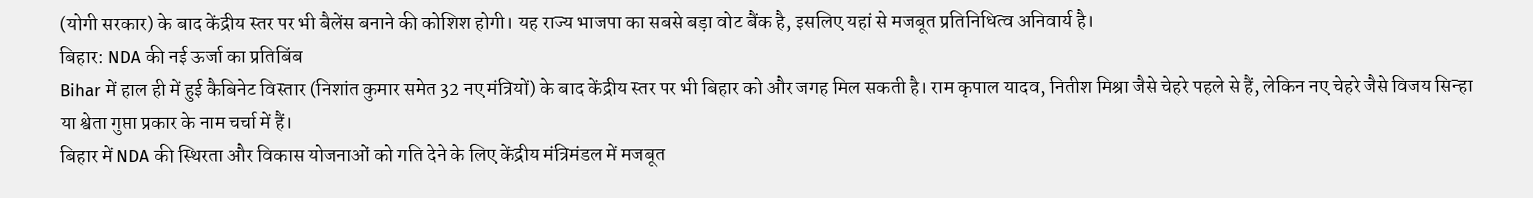(योगी सरकार) के बाद केंद्रीय स्तर पर भी बैलेंस बनाने की कोशिश होगी। यह राज्य भाजपा का सबसे बड़ा वोट बैंक है, इसलिए यहां से मजबूत प्रतिनिधित्व अनिवार्य है।
बिहार: NDA की नई ऊर्जा का प्रतिबिंब
Bihar में हाल ही में हुई कैबिनेट विस्तार (निशांत कुमार समेत 32 नए मंत्रियों) के बाद केंद्रीय स्तर पर भी बिहार को और जगह मिल सकती है। राम कृपाल यादव, नितीश मिश्रा जैसे चेहरे पहले से हैं, लेकिन नए चेहरे जैसे विजय सिन्हा या श्वेता गुप्ता प्रकार के नाम चर्चा में हैं।
बिहार में NDA की स्थिरता और विकास योजनाओं को गति देने के लिए केंद्रीय मंत्रिमंडल में मजबूत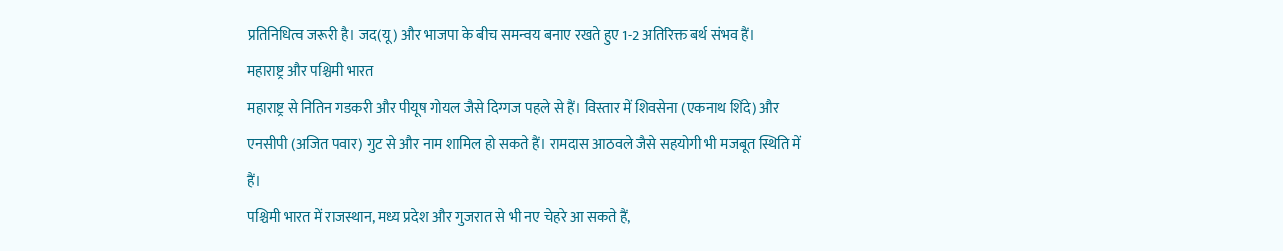प्रतिनिधित्व जरूरी है। जद(यू) और भाजपा के बीच समन्वय बनाए रखते हुए 1-2 अतिरिक्त बर्थ संभव हैं।
महाराष्ट्र और पश्चिमी भारत
महाराष्ट्र से नितिन गडकरी और पीयूष गोयल जैसे दिग्गज पहले से हैं। विस्तार में शिवसेना (एकनाथ शिंदे) और एनसीपी (अजित पवार) गुट से और नाम शामिल हो सकते हैं। रामदास आठवले जैसे सहयोगी भी मजबूत स्थिति में हैं।
पश्चिमी भारत में राजस्थान, मध्य प्रदेश और गुजरात से भी नए चेहरे आ सकते हैं,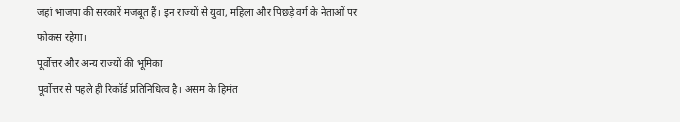जहां भाजपा की सरकारें मजबूत हैं। इन राज्यों से युवा, महिला और पिछड़े वर्ग के नेताओं पर फोकस रहेगा।
पूर्वोत्तर और अन्य राज्यों की भूमिका
पूर्वोत्तर से पहले ही रिकॉर्ड प्रतिनिधित्व है। असम के हिमंत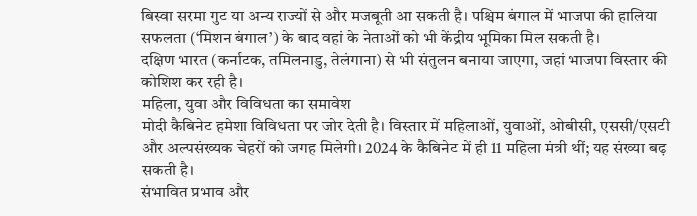बिस्वा सरमा गुट या अन्य राज्यों से और मजबूती आ सकती है। पश्चिम बंगाल में भाजपा की हालिया सफलता (‘मिशन बंगाल’) के बाद वहां के नेताओं को भी केंद्रीय भूमिका मिल सकती है।
दक्षिण भारत (कर्नाटक, तमिलनाडु, तेलंगाना) से भी संतुलन बनाया जाएगा, जहां भाजपा विस्तार की कोशिश कर रही है।
महिला, युवा और विविधता का समावेश
मोदी कैबिनेट हमेशा विविधता पर जोर देती है। विस्तार में महिलाओं, युवाओं, ओबीसी, एससी/एसटी और अल्पसंख्यक चेहरों को जगह मिलेगी। 2024 के कैबिनेट में ही 11 महिला मंत्री थीं; यह संख्या बढ़ सकती है।
संभावित प्रभाव और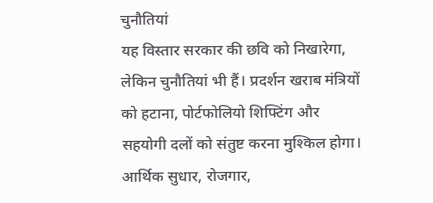चुनौतियां
यह विस्तार सरकार की छवि को निखारेगा, लेकिन चुनौतियां भी हैं। प्रदर्शन खराब मंत्रियों को हटाना, पोर्टफोलियो शिफ्टिंग और सहयोगी दलों को संतुष्ट करना मुश्किल होगा। आर्थिक सुधार, रोजगार,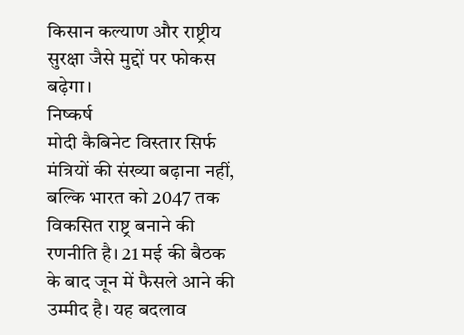किसान कल्याण और राष्ट्रीय सुरक्षा जैसे मुद्दों पर फोकस बढ़ेगा।
निष्कर्ष
मोदी कैबिनेट विस्तार सिर्फ मंत्रियों की संख्या बढ़ाना नहीं, बल्कि भारत को 2047 तक विकसित राष्ट्र बनाने की रणनीति है। 21 मई की बैठक के बाद जून में फैसले आने की उम्मीद है। यह बदलाव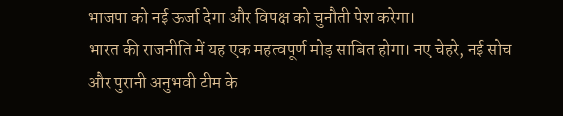भाजपा को नई ऊर्जा देगा और विपक्ष को चुनौती पेश करेगा।
भारत की राजनीति में यह एक महत्वपूर्ण मोड़ साबित होगा। नए चेहरे, नई सोच और पुरानी अनुभवी टीम के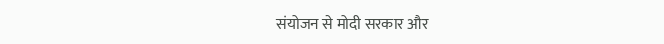संयोजन से मोदी सरकार और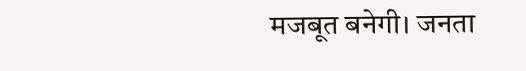मजबूत बनेगी। जनता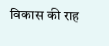विकास की राह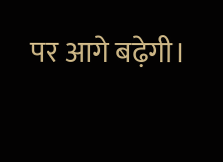पर आगे बढ़ेगी।